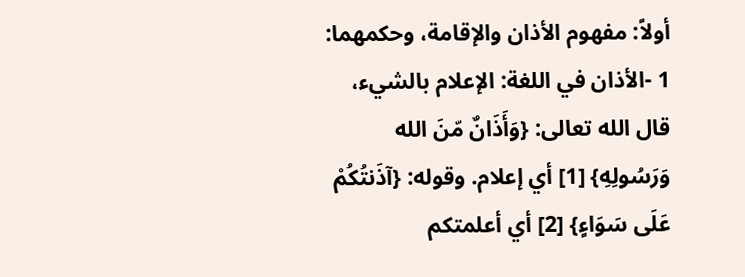أولاً: مفهوم الأذان والإقامة، وحكمهما:
1 -الأذان في اللغة: الإعلام بالشيء، قال الله تعالى: {وَأَذَانٌ مّنَ الله وَرَسُولِهِ} [1] أي إعلام. وقوله: {آذَنتُكُمْ عَلَى سَوَاءٍ} [2] أي أعلمتكم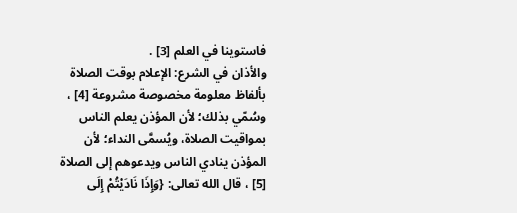فاستوينا في العلم [3] .
والأذان في الشرع: الإعلام بوقت الصلاة بألفاظ معلومة مخصوصة مشروعة [4] ، وسُمّي بذلك؛ لأن المؤذن يعلم الناس بمواقيت الصلاة، ويُسمَّى النداء؛ لأن المؤذن ينادي الناس ويدعوهم إلى الصلاة [5] ، قال الله تعالى: {وَإِذَا نَادَيْتُمْ إِلَى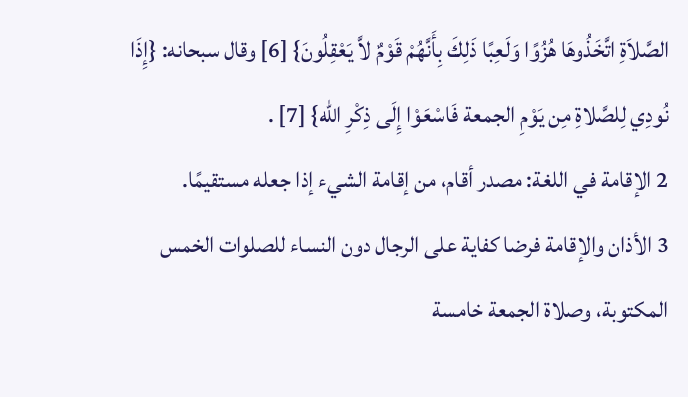الصَّلاَةِ اتَّخَذُوهَا هُزُوًا وَلَعِبًا ذَلِكَ بِأَنَّهُمْ قَوْمٌ لاَّ يَعْقِلُونَ} [6] وقال سبحانه: {إِذَا نُودِي لِلصَّلاةِ مِن يَوْمِ الجمعة فَاسْعَوْا إِلَى ذِكْرِ الله} [7] .
2 الإقامة في اللغة: مصدر أقام، من إقامة الشيء إذا جعله مستقيمًا.
3 الأذان والإقامة فرضا كفاية على الرجال دون النساء للصلوات الخمس المكتوبة، وصلاة الجمعة خامسة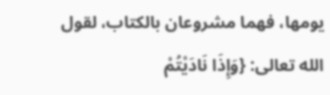يومها، فهما مشروعان بالكتاب، لقول الله تعالى: {وَإِذَا نَادَيْتُمْ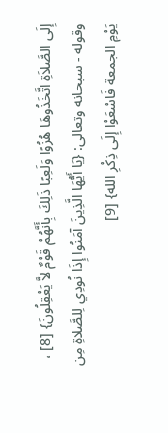إِلَى الصَّلاَةِ اتَّخَذُوهَا هُزُوًا وَلَعِبًا ذَلِكَ بِأَنَّهُمْ قَوْمٌ لاَّ يَعْقِلُونَ} [8] ، وقوله - سبحانه وتعالى: {يَا أَيُّهَا الَّذِينَ آمَنُوا إِذَا نُودِي لِلصَّلاةِ مِن يَوْمِ الجمعة فَاسْعَوْا إِلَى ذِكْرِ الله} [9]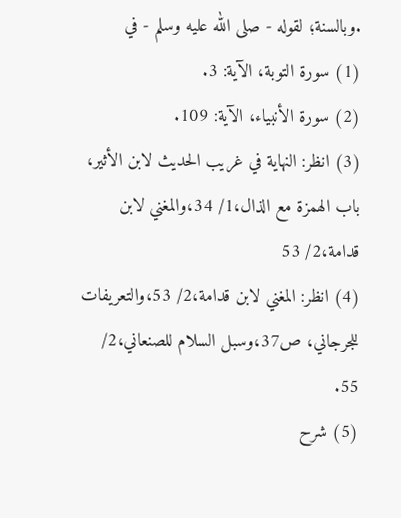.وبالسنة؛ لقوله - صلى الله عليه وسلم - في
(1) سورة التوبة، الآية: 3.
(2) سورة الأنبياء، الآية: 109.
(3) انظر: النهاية في غريب الحديث لابن الأثير، باب الهمزة مع الذال،1/ 34،والمغني لابن قدامة،2/ 53
(4) انظر: المغني لابن قدامة،2/ 53،والتعريفات للجرجاني، ص37،وسبل السلام للصنعاني،2/ 55.
(5) شرح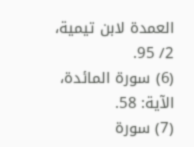العمدة لابن تيمية، 2/ 95.
(6) سورة المائدة، الآية: 58.
(7) سورة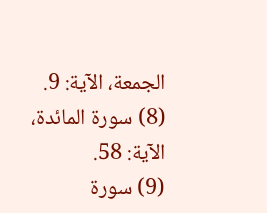الجمعة، الآية: 9.
(8) سورة المائدة، الآية: 58.
(9) سورة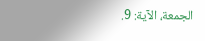الجمعة، الآية: 9.